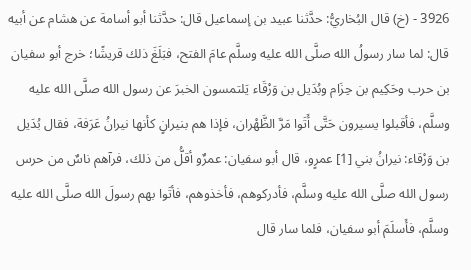3926 - (خ) قال البُخاريُّ: حدَّثنا عبيد بن إسماعيل قال: حدَّثنا أبو أسامة عن هشام عن أبيه قال: لما سار رسولُ الله صلَّى الله عليه وسلَّم عامَ الفتح، فبَلَغَ ذلك قريشًا؛ خرج أبو سفيان بن حرب وحَكِيم بن حِزَام وبُدَيل بن وَرْقَاء يَلتمسون الخبرَ عن رسول الله صلَّى الله عليه وسلَّم، فأقبلوا يسيرون حَتَّى أَتَوا مَرَّ الظَّهْران، فإذا هم بنيرانٍ كأنها نيرانُ عَرَفة، فقال بُدَيل بن وَرْقاء: نيرانُ بني [1] عمرٍو، قال أبو سفيان: عمرٌو أقلُّ من ذلك، فرآهم ناسٌ من حرس رسول الله صلَّى الله عليه وسلَّم، فأدركوهم، فأخذوهم، فأتَوا بهم رسولَ الله صلَّى الله عليه وسلَّم، فأَسلَمَ أبو سفيان، فلما سار قال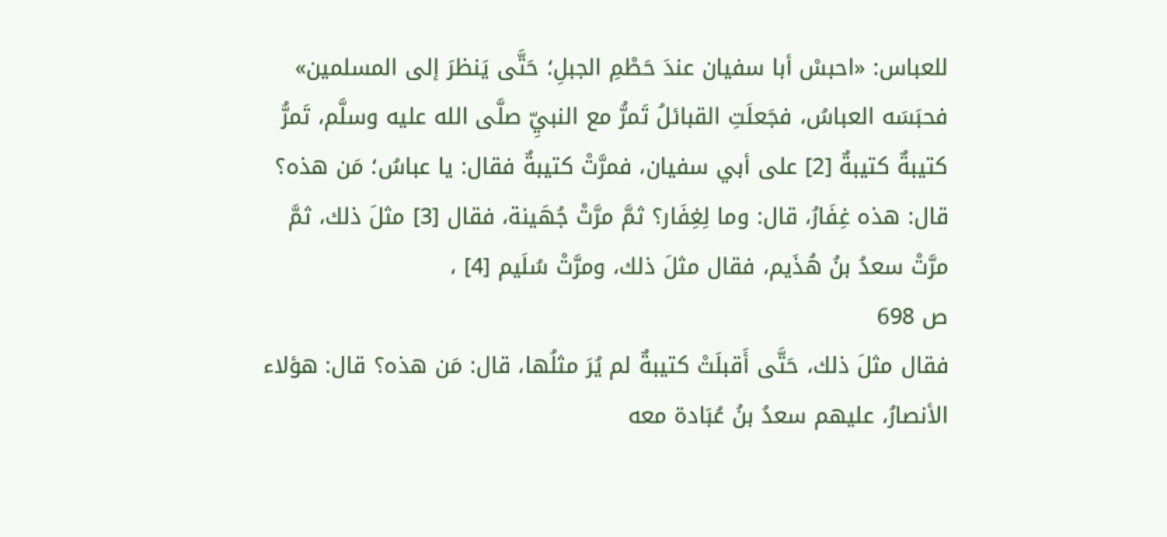للعباس: «احبسْ أبا سفيان عندَ حَطْمِ الجبلِ؛ حَتَّى يَنظرَ إلى المسلمين» فحبَسَه العباسُ، فجَعلَتِ القبائلُ تَمرُّ مع النبيِّ صلَّى الله عليه وسلَّم، تَمرُّ كتيبةٌ كتيبةٌ [2] على أبي سفيان، فمرَّتْ كتيبةٌ فقال: يا عباسُ؛ مَن هذه؟ قال: هذه غِفَارُ، قال: وما لِغِفَار؟ ثمَّ مرَّتْ جُهَينة، فقال [3] مثلَ ذلك، ثمَّ مرَّتْ سعدُ بنُ هُذَيم، فقال مثلَ ذلك، ومرَّتْ سُلَيم [4] ،
ص 698
فقال مثلَ ذلك، حَتَّى أَقبلَتْ كتيبةٌ لم يُرَ مثلُها، قال: مَن هذه؟ قال: هؤلاء الأنصارُ، عليهم سعدُ بنُ عُبَادة معه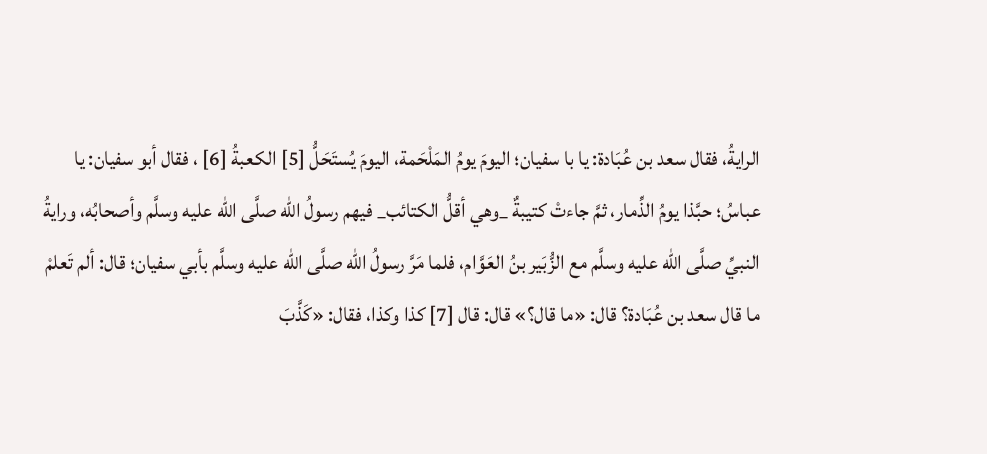الرايةُ، فقال سعد بن عُبَادة: يا با سفيان؛ اليومَ يومُ المَلْحَمة، اليومَ يُستَحَلُّ [5] الكعبةُ [6] ، فقال أبو سفيان: يا عباسُ؛ حبَّذا يومُ الذِّمار، ثمَّ جاءتْ كتيبةٌ _وهي أقلُّ الكتائب_ فيهم رسولُ الله صلَّى الله عليه وسلَّم وأصحابُه، ورايةُ النبيِّ صلَّى الله عليه وسلَّم مع الزُّبَير بنُ العَوَّام، فلما مَرَّ رسولُ الله صلَّى الله عليه وسلَّم بأبي سفيان؛ قال: ألم تَعلمْ ما قال سعد بن عُبَادة؟ قال: «ما قال؟» قال: قال [7] كذا وكذا، فقال: «كَذَّبَ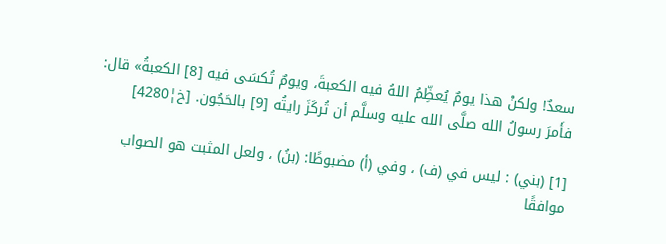سعدٌ! ولكنْ هذا يومٌ يُعظِّمُ اللهُ فيه الكعبةَ، ويومٌ تُكسَى فيه [8] الكعبةُ» قال: فأَمرَ رسولُ الله صلَّى الله عليه وسلَّم أن تُركَزَ رايتُه [9] بالحَجُون. [خ¦4280]

[1] (بني) : ليس في (ف) ، وفي (أ) مضبوطًا: (بنُ) ، ولعل المثبت هو الصواب موافقًا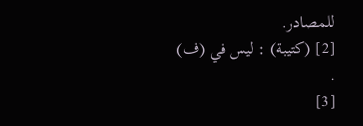للمصادر.
[2] (كتيبة) : ليس في (ف) .
[3]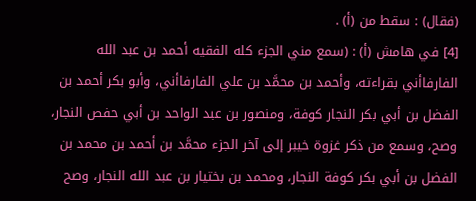(فقال) : سقط من (أ) .
[4] في هامش (أ) : (سمع مني الجزء كله الفقيه أحمد بن عبد الله الفارفاأني بقراءته، وأحمد بن محمَّد بن علي الفارفاأني، وأبو بكر أحمد بن الفضل بن أبي بكر النجار كوفة، ومنصور بن عبد الواحد بن أبي حفص النجار، وصح، وسمع من ذكر غزوة خيبر إلى آخر الجزء محمَّد بن أحمد بن محمد بن الفضل بن أبي بكر كوفة النجار، ومحمد بن بختيار بن عبد الله النجار، وصح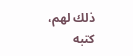ذلك لهم، كتبه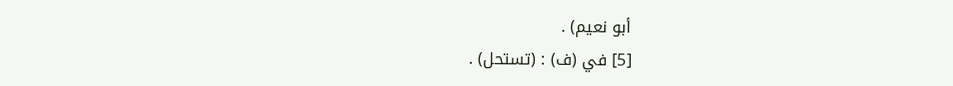أبو نعيم) .
[5] في (ف) : (تستحل) .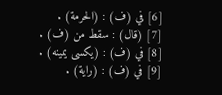[6] في (ف) : (الحرمة) .
[7] (قال) : سقط من (ف) .
[8] في (ف) : (يكسى يمينه) .
[9] في (ف) : (راية) .